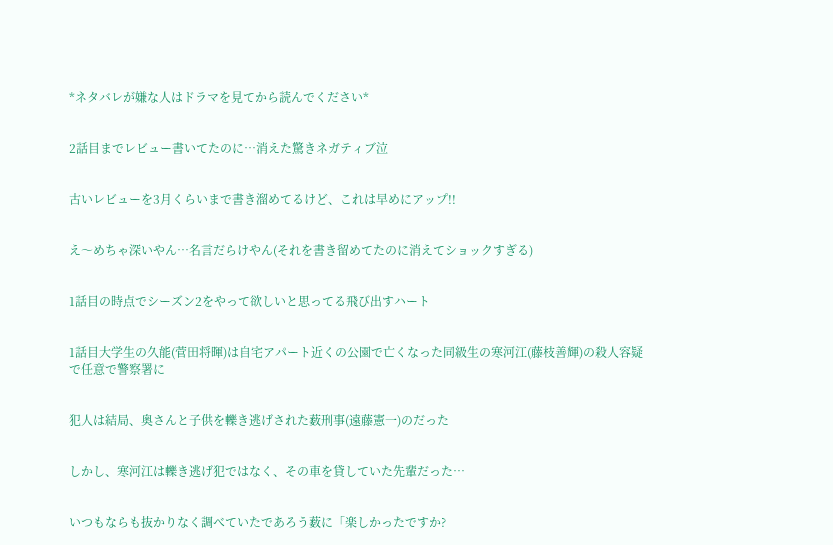*ネタバレが嫌な人はドラマを見てから読んでください*


2話目までレビュー書いてたのに…消えた驚きネガティブ泣


古いレビューを3月くらいまで書き溜めてるけど、これは早めにアップ!!


え〜めちゃ深いやん…名言だらけやん(それを書き留めてたのに消えてショックすぎる)


1話目の時点でシーズン2をやって欲しいと思ってる飛び出すハート


1話目大学生の久能(菅田将暉)は自宅アパート近くの公園で亡くなった同級生の寒河江(藤枝善輝)の殺人容疑で任意で警察署に


犯人は結局、奥さんと子供を轢き逃げされた薮刑事(遠藤憲一)のだった


しかし、寒河江は轢き逃げ犯ではなく、その車を貸していた先輩だった…


いつもならも抜かりなく調べていたであろう薮に「楽しかったですか?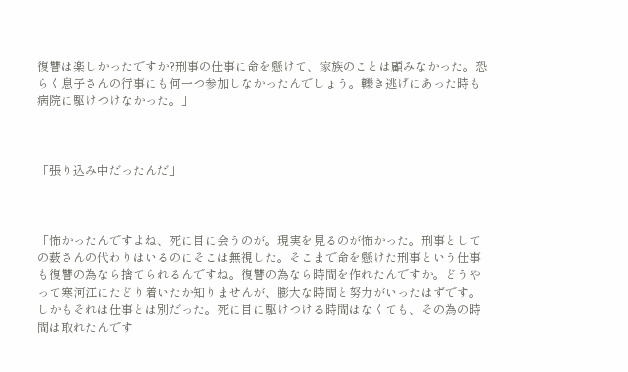復讐は楽しかったですか?刑事の仕事に命を懸けて、家族のことは顧みなかった。恐らく息子さんの行事にも何一つ参加しなかったんでしょう。轢き逃げにあった時も病院に駆けつけなかった。」



「張り込み中だったんだ」



「怖かったんですよね、死に目に会うのが。現実を見るのが怖かった。刑事としての薮さんの代わりはいるのにそこは無視した。そこまで命を懸けた刑事という仕事も復讐の為なら捨てられるんですね。復讐の為なら時間を作れたんですか。どうやって寒河江にたどり着いたか知りませんが、膨大な時間と努力がいったはずです。しかもそれは仕事とは別だった。死に目に駆けつける時間はなくても、その為の時間は取れたんです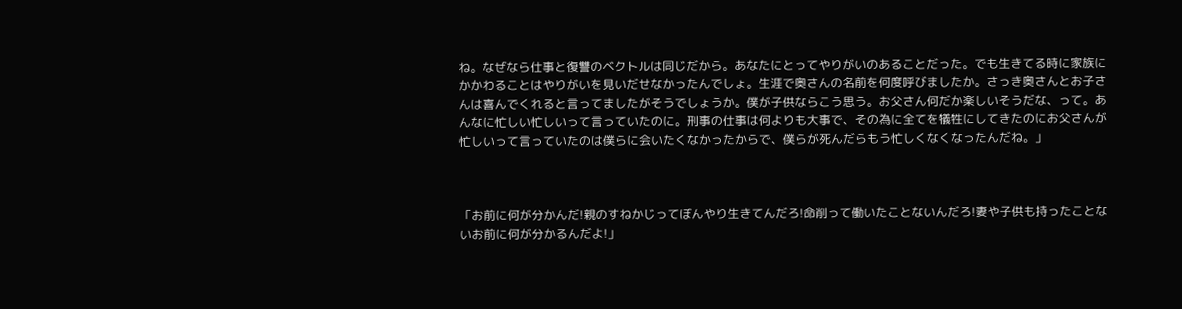ね。なぜなら仕事と復讐のベクトルは同じだから。あなたにとってやりがいのあることだった。でも生きてる時に家族にかかわることはやりがいを見いだせなかったんでしょ。生涯で奥さんの名前を何度呼びましたか。さっき奥さんとお子さんは喜んでくれると言ってましたがそうでしょうか。僕が子供ならこう思う。お父さん何だか楽しいそうだな、って。あんなに忙しい忙しいって言っていたのに。刑事の仕事は何よりも大事で、その為に全てを犠牲にしてきたのにお父さんが忙しいって言っていたのは僕らに会いたくなかったからで、僕らが死んだらもう忙しくなくなったんだね。」



「お前に何が分かんだ!親のすねかじってぼんやり生きてんだろ!命削って働いたことないんだろ!妻や子供も持ったことないお前に何が分かるんだよ!」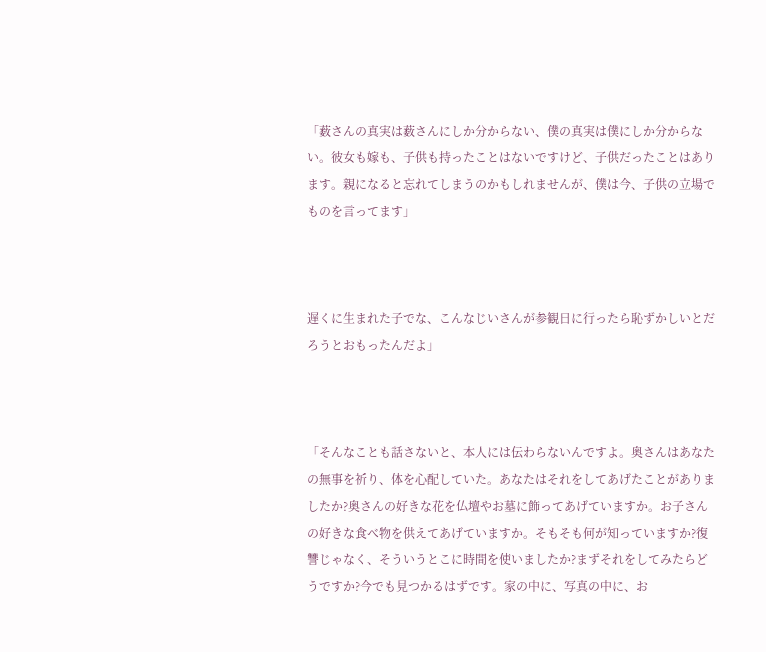「薮さんの真実は薮さんにしか分からない、僕の真実は僕にしか分からない。彼女も嫁も、子供も持ったことはないですけど、子供だったことはあります。親になると忘れてしまうのかもしれませんが、僕は今、子供の立場でものを言ってます」



遅くに生まれた子でな、こんなじいさんが参観日に行ったら恥ずかしいとだろうとおもったんだよ」



「そんなことも話さないと、本人には伝わらないんですよ。奥さんはあなたの無事を祈り、体を心配していた。あなたはそれをしてあげたことがありましたか?奥さんの好きな花を仏壇やお墓に飾ってあげていますか。お子さんの好きな食べ物を供えてあげていますか。そもそも何が知っていますか?復讐じゃなく、そういうとこに時間を使いましたか?まずそれをしてみたらどうですか?今でも見つかるはずです。家の中に、写真の中に、お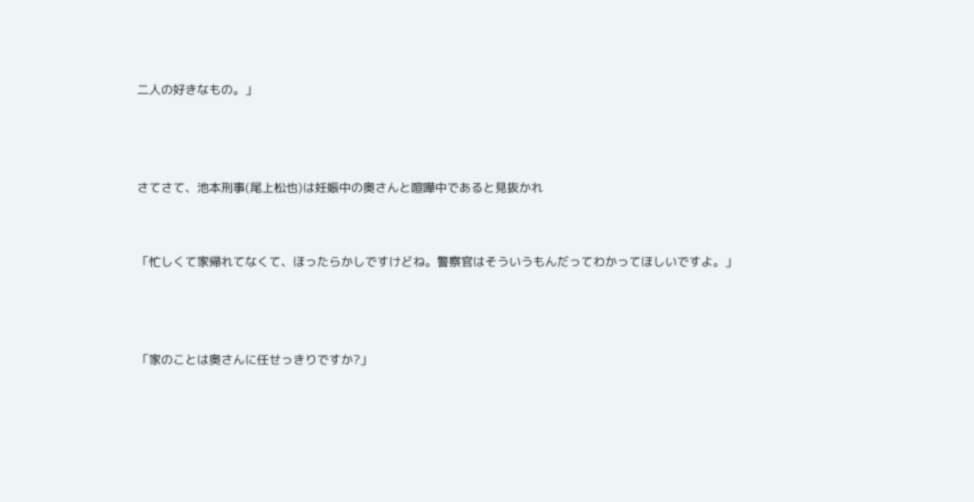二人の好きなもの。」



さてさて、池本刑事(尾上松也)は妊娠中の奥さんと喧嘩中であると見抜かれ


「忙しくて家帰れてなくて、ほったらかしですけどね。警察官はそういうもんだってわかってほしいですよ。」



「家のことは奥さんに任せっきりですか?」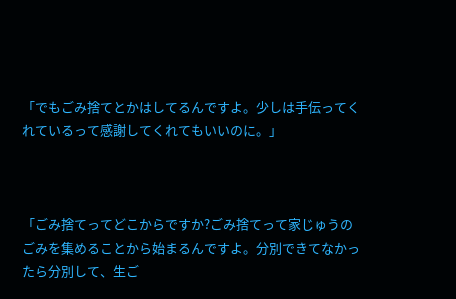「でもごみ捨てとかはしてるんですよ。少しは手伝ってくれているって感謝してくれてもいいのに。」



「ごみ捨てってどこからですか?ごみ捨てって家じゅうのごみを集めることから始まるんですよ。分別できてなかったら分別して、生ご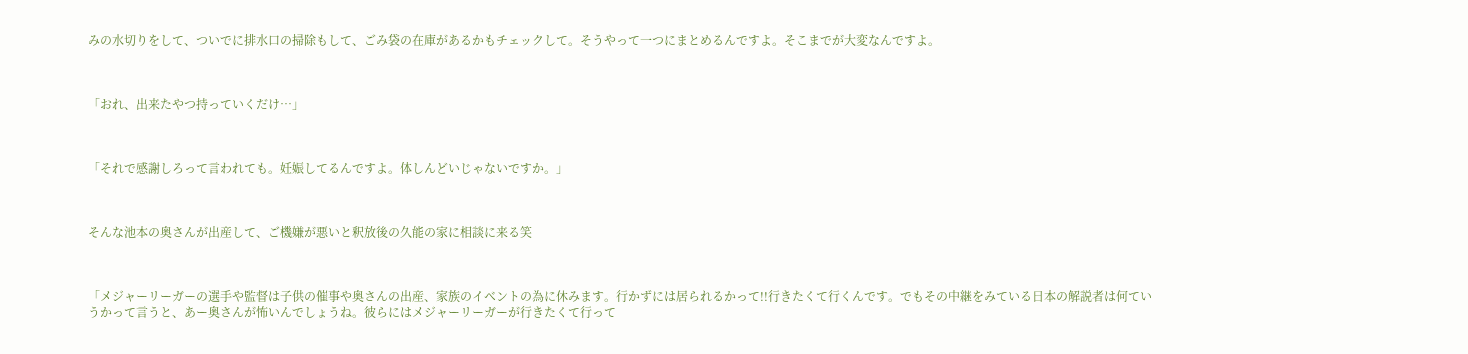みの水切りをして、ついでに排水口の掃除もして、ごみ袋の在庫があるかもチェックして。そうやって一つにまとめるんですよ。そこまでが大変なんですよ。



「おれ、出来たやつ持っていくだけ…」



「それで感謝しろって言われても。妊娠してるんですよ。体しんどいじゃないですか。」



そんな池本の奥さんが出産して、ご機嫌が悪いと釈放後の久能の家に相談に来る笑



「メジャーリーガーの選手や監督は子供の催事や奥さんの出産、家族のイベントの為に休みます。行かずには居られるかって!!行きたくて行くんです。でもその中継をみている日本の解説者は何ていうかって言うと、あー奥さんが怖いんでしょうね。彼らにはメジャーリーガーが行きたくて行って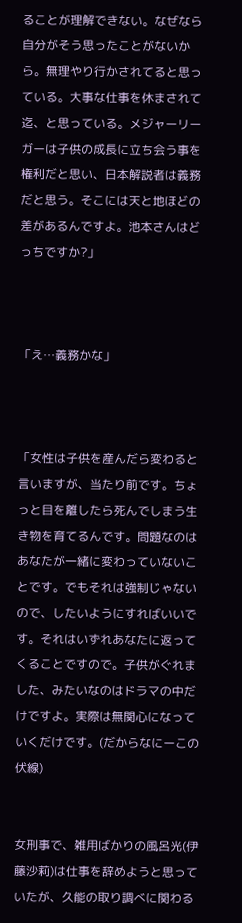ることが理解できない。なぜなら自分がそう思ったことがないから。無理やり行かされてると思っている。大事な仕事を休まされて迄、と思っている。メジャーリーガーは子供の成長に立ち会う事を権利だと思い、日本解説者は義務だと思う。そこには天と地ほどの差があるんですよ。池本さんはどっちですか?」



「え…義務かな」



「女性は子供を産んだら変わると言いますが、当たり前です。ちょっと目を離したら死んでしまう生き物を育てるんです。問題なのはあなたが一緒に変わっていないことです。でもそれは強制じゃないので、したいようにすればいいです。それはいずれあなたに返ってくることですので。子供がぐれました、みたいなのはドラマの中だけですよ。実際は無関心になっていくだけです。(だからなにーこの伏線)


女刑事で、雑用ばかりの風呂光(伊藤沙莉)は仕事を辞めようと思っていたが、久能の取り調べに関わる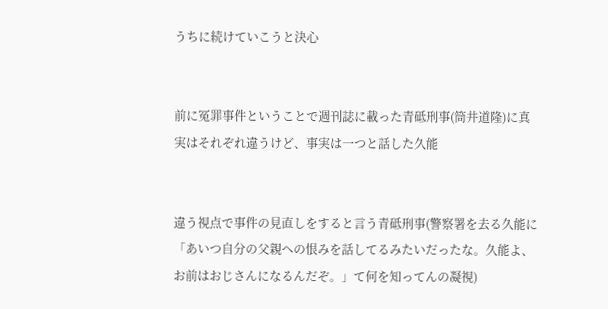うちに続けていこうと決心


前に冤罪事件ということで週刊誌に載った青砥刑事(筒井道隆)に真実はそれぞれ違うけど、事実は一つと話した久能


違う視点で事件の見直しをすると言う青砥刑事(警察署を去る久能に「あいつ自分の父親への恨みを話してるみたいだったな。久能よ、お前はおじさんになるんだぞ。」て何を知ってんの凝視)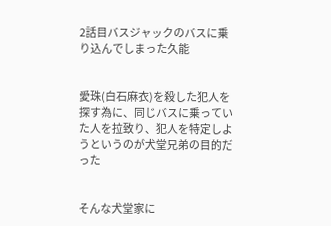2話目バスジャックのバスに乗り込んでしまった久能


愛珠(白石麻衣)を殺した犯人を探す為に、同じバスに乗っていた人を拉致り、犯人を特定しようというのが犬堂兄弟の目的だった


そんな犬堂家に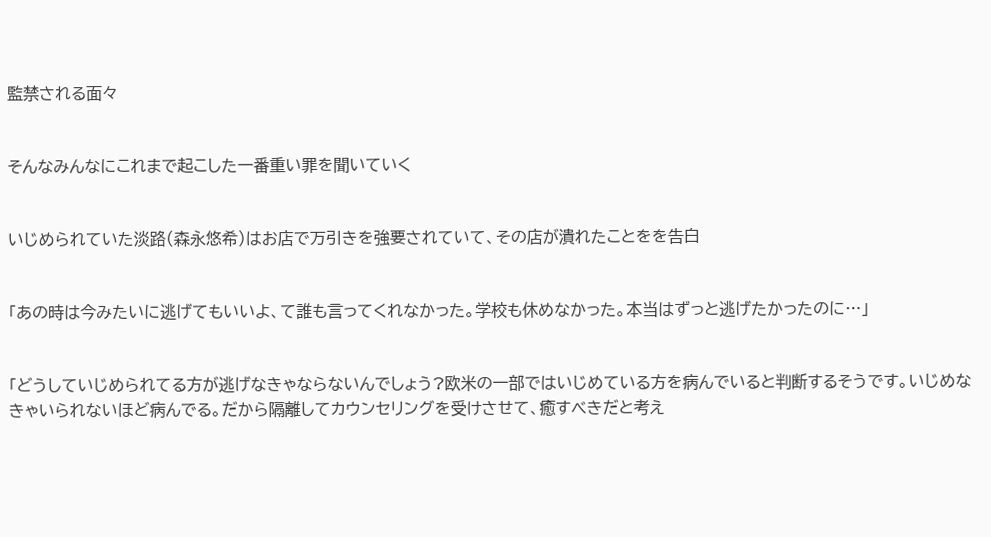監禁される面々


そんなみんなにこれまで起こした一番重い罪を聞いていく


いじめられていた淡路(森永悠希)はお店で万引きを強要されていて、その店が潰れたことをを告白


「あの時は今みたいに逃げてもいいよ、て誰も言ってくれなかった。学校も休めなかった。本当はずっと逃げたかったのに…」


「どうしていじめられてる方が逃げなきゃならないんでしょう?欧米の一部ではいじめている方を病んでいると判断するそうです。いじめなきゃいられないほど病んでる。だから隔離してカウンセリングを受けさせて、癒すべきだと考え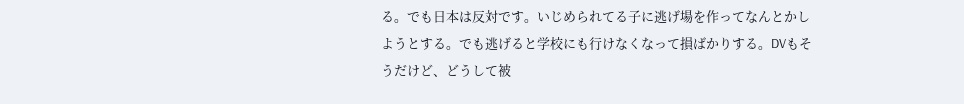る。でも日本は反対です。いじめられてる子に逃げ場を作ってなんとかしようとする。でも逃げると学校にも行けなくなって損ばかりする。DVもそうだけど、どうして被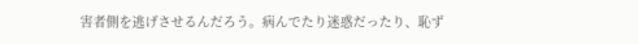害者側を逃げさせるんだろう。病んでたり迷惑だったり、恥ず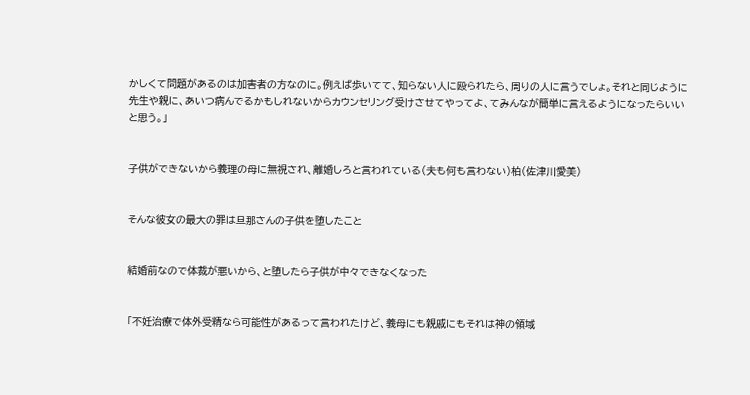かしくて問題があるのは加害者の方なのに。例えば歩いてて、知らない人に殴られたら、周りの人に言うでしょ。それと同じように先生や親に、あいつ病んでるかもしれないからカウンセリング受けさせてやってよ、てみんなが簡単に言えるようになったらいいと思う。」


子供ができないから義理の母に無視され、離婚しろと言われている(夫も何も言わない)柏(佐津川愛美)


そんな彼女の最大の罪は旦那さんの子供を堕したこと


結婚前なので体裁が悪いから、と堕したら子供が中々できなくなった


「不妊治療で体外受精なら可能性があるって言われたけど、義母にも親戚にもそれは神の領域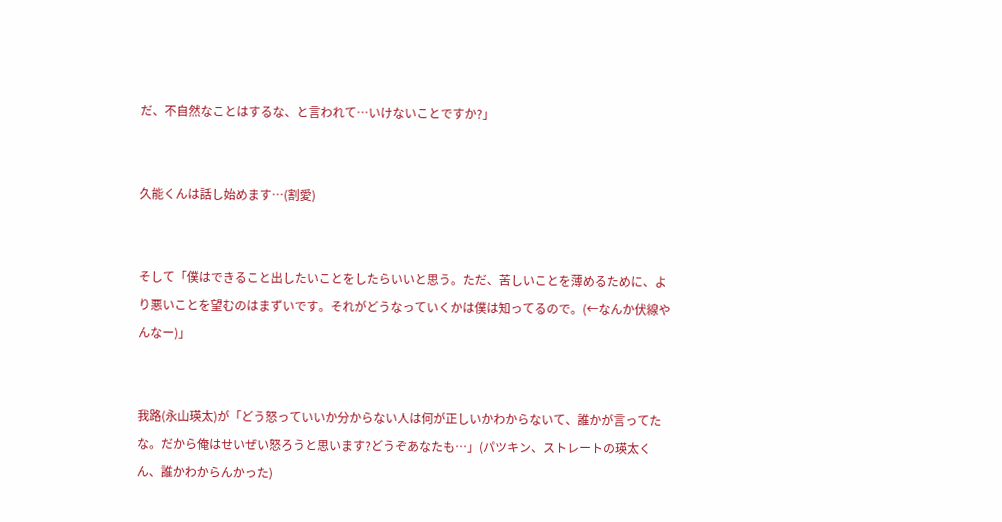だ、不自然なことはするな、と言われて…いけないことですか?」


久能くんは話し始めます…(割愛)


そして「僕はできること出したいことをしたらいいと思う。ただ、苦しいことを薄めるために、より悪いことを望むのはまずいです。それがどうなっていくかは僕は知ってるので。(←なんか伏線やんなー)」


我路(永山瑛太)が「どう怒っていいか分からない人は何が正しいかわからないて、誰かが言ってたな。だから俺はせいぜい怒ろうと思います?どうぞあなたも…」(パツキン、ストレートの瑛太くん、誰かわからんかった)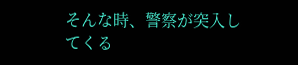そんな時、警察が突入してくる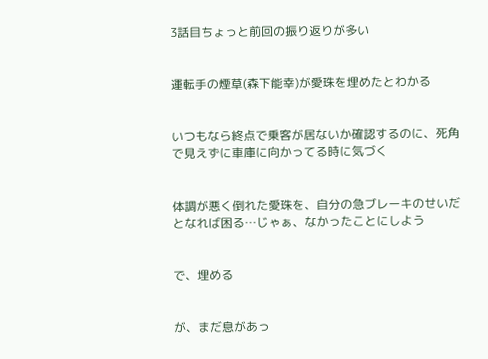3話目ちょっと前回の振り返りが多い


運転手の煙草(森下能幸)が愛珠を埋めたとわかる


いつもなら終点で乗客が居ないか確認するのに、死角で見えずに車庫に向かってる時に気づく


体調が悪く倒れた愛珠を、自分の急ブレーキのせいだとなれば困る…じゃぁ、なかったことにしよう


で、埋める


が、まだ息があっ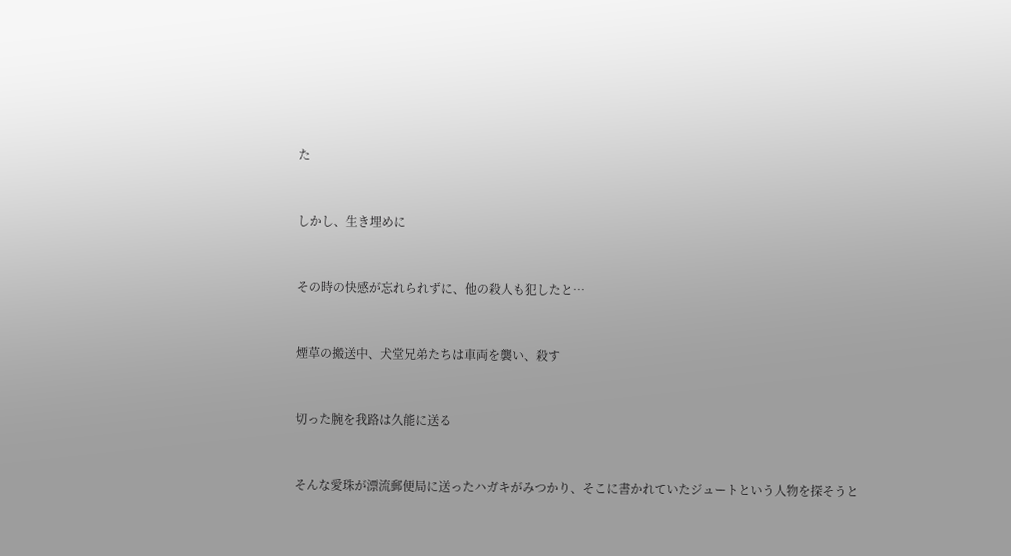た


しかし、生き埋めに


その時の快感が忘れられずに、他の殺人も犯したと…


煙草の搬送中、犬堂兄弟たちは車両を襲い、殺す


切った腕を我路は久能に送る


そんな愛珠が漂流郵便局に送ったハガキがみつかり、そこに書かれていたジュートという人物を探そうと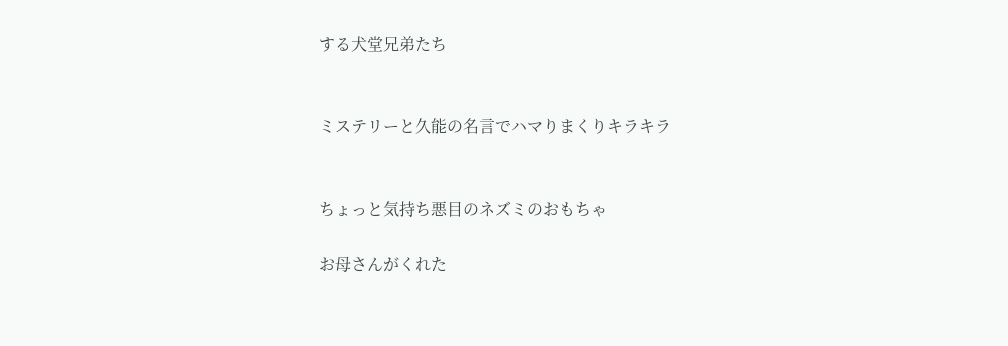する犬堂兄弟たち


ミステリーと久能の名言でハマりまくりキラキラ


ちょっと気持ち悪目のネズミのおもちゃ

お母さんがくれた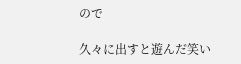ので

久々に出すと遊んだ笑い